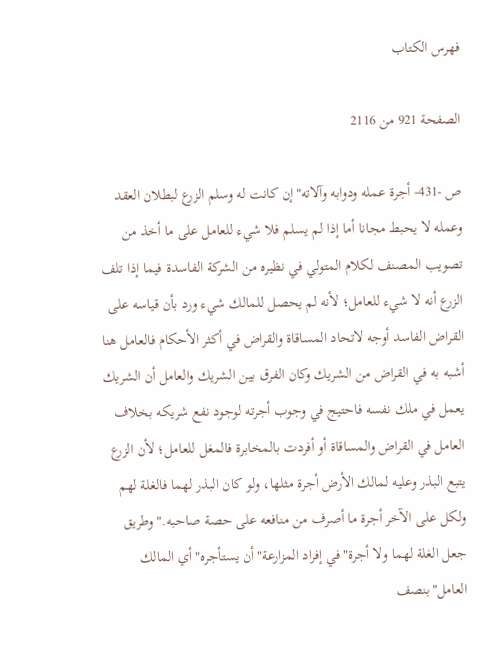فهرس الكتاب

الصفحة 921 من 2116

ص -431- أجرة عمله ودوابه وآلاته"إن كانت له وسلم الزرع لبطلان العقد وعمله لا يحبط مجانا أما إذا لم يسلم فلا شيء للعامل على ما أخذ من تصويب المصنف لكلام المتولي في نظيره من الشركة الفاسدة فيما إذا تلف الزرع أنه لا شيء للعامل؛ لأنه لم يحصل للمالك شيء ورد بأن قياسه على القراض الفاسد أوجه لاتحاد المساقاة والقراض في أكثر الأحكام فالعامل هنا أشبه به في القراض من الشريك وكان الفرق بين الشريك والعامل أن الشريك يعمل في ملك نفسه فاحتيج في وجوب أجرته لوجود نفع شريكه بخلاف العامل في القراض والمساقاة أو أفردت بالمخابرة فالمغل للعامل؛ لأن الزرع يتبع البذر وعليه لمالك الأرض أجرة مثلها، ولو كان البذر لهما فالغلة لهم ولكل على الآخر أجرة ما أصرف من منافعه على حصة صاحبه."وطريق جعل الغلة لهما ولا أجرة"في إفراد المزارعة"أن يستأجره"أي المالك العامل"بنصف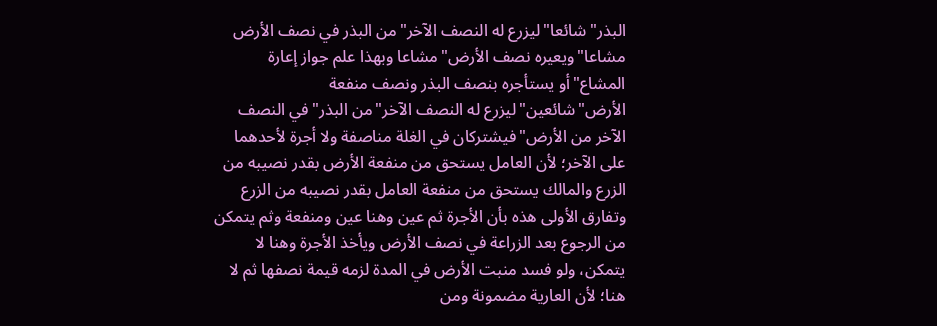البذر"شائعا"ليزرع له النصف الآخر"من البذر في نصف الأرض مشاعا"ويعيره نصف الأرض"مشاعا وبهذا علم جواز إعارة المشاع"أو يستأجره بنصف البذر ونصف منفعة الأرض"شائعين"ليزرع له النصف الآخر"من البذر"في النصف الآخر من الأرض"فيشتركان في الغلة مناصفة ولا أجرة لأحدهما على الآخر؛ لأن العامل يستحق من منفعة الأرض بقدر نصيبه من الزرع والمالك يستحق من منفعة العامل بقدر نصيبه من الزرع وتفارق الأولى هذه بأن الأجرة ثم عين وهنا عين ومنفعة وثم يتمكن من الرجوع بعد الزراعة في نصف الأرض ويأخذ الأجرة وهنا لا يتمكن، ولو فسد منبت الأرض في المدة لزمه قيمة نصفها ثم لا هنا؛ لأن العارية مضمونة ومن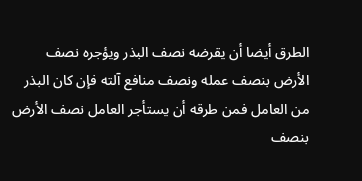الطرق أيضا أن يقرضه نصف البذر ويؤجره نصف الأرض بنصف عمله ونصف منافع آلته فإن كان البذر من العامل فمن طرقه أن يستأجر العامل نصف الأرض بنصف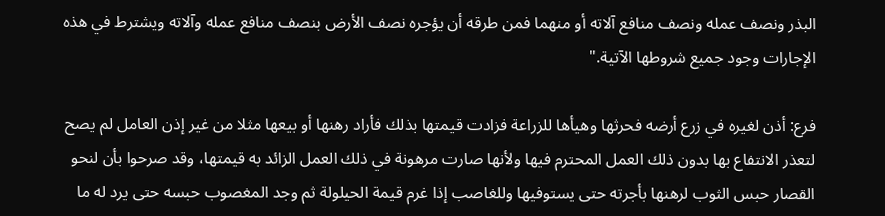البذر ونصف عمله ونصف منافع آلاته أو منهما فمن طرقه أن يؤجره نصف الأرض بنصف منافع عمله وآلاته ويشترط في هذه الإجارات وجود جميع شروطها الآتية."

فرع: أذن لغيره في زرع أرضه فحرثها وهيأها للزراعة فزادت قيمتها بذلك فأراد رهنها أو بيعها مثلا من غير إذن العامل لم يصح لتعذر الانتفاع بها بدون ذلك العمل المحترم فيها ولأنها صارت مرهونة في ذلك العمل الزائد به قيمتها، وقد صرحوا بأن لنحو القصار حبس الثوب لرهنها بأجرته حتى يستوفيها وللغاصب إذا غرم قيمة الحيلولة ثم وجد المغصوب حبسه حتى يرد له ما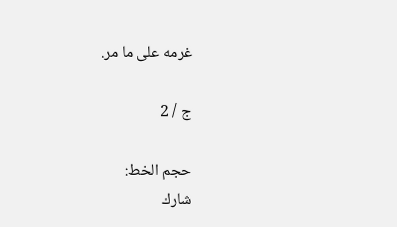غرمه على ما مر.

ج / 2

حجم الخط:
شارك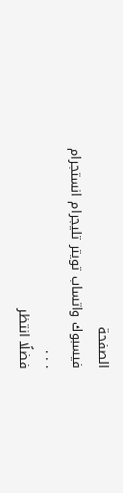الصفحة
فيسبوك واتساب تويتر تليجرام انستجرام
. . .
فضلًا انتظر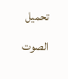تحميل الصوت